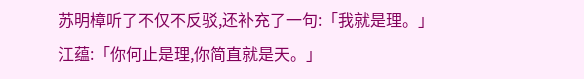苏明樟听了不仅不反驳,还补充了一句:「我就是理。」
江蕴:「你何止是理,你简直就是天。」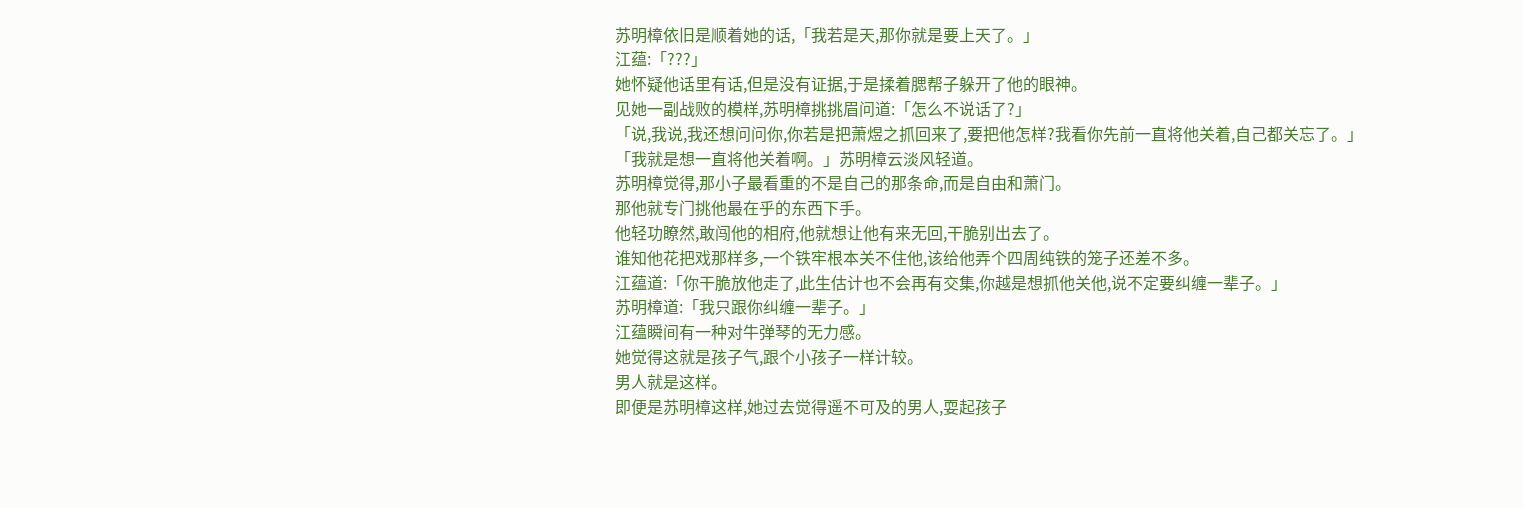苏明樟依旧是顺着她的话,「我若是天,那你就是要上天了。」
江蕴:「???」
她怀疑他话里有话,但是没有证据,于是揉着腮帮子躲开了他的眼神。
见她一副战败的模样,苏明樟挑挑眉问道:「怎么不说话了?」
「说,我说,我还想问问你,你若是把萧煜之抓回来了,要把他怎样?我看你先前一直将他关着,自己都关忘了。」
「我就是想一直将他关着啊。」苏明樟云淡风轻道。
苏明樟觉得,那小子最看重的不是自己的那条命,而是自由和萧门。
那他就专门挑他最在乎的东西下手。
他轻功瞭然,敢闯他的相府,他就想让他有来无回,干脆别出去了。
谁知他花把戏那样多,一个铁牢根本关不住他,该给他弄个四周纯铁的笼子还差不多。
江蕴道:「你干脆放他走了,此生估计也不会再有交集,你越是想抓他关他,说不定要纠缠一辈子。」
苏明樟道:「我只跟你纠缠一辈子。」
江蕴瞬间有一种对牛弹琴的无力感。
她觉得这就是孩子气,跟个小孩子一样计较。
男人就是这样。
即便是苏明樟这样,她过去觉得遥不可及的男人,耍起孩子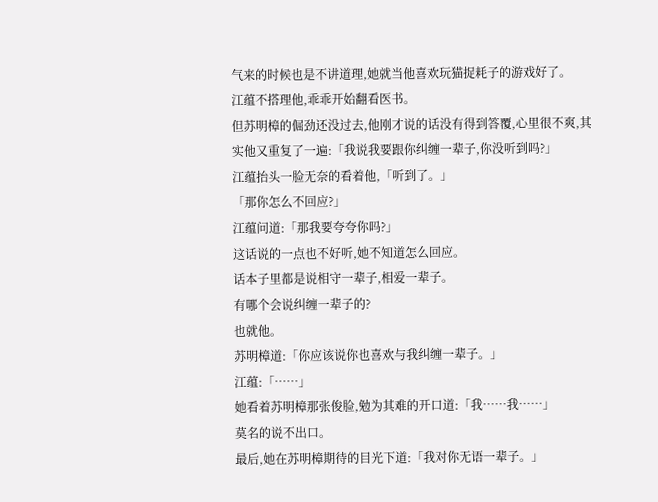气来的时候也是不讲道理,她就当他喜欢玩猫捉耗子的游戏好了。
江蕴不搭理他,乖乖开始翻看医书。
但苏明樟的倔劲还没过去,他刚才说的话没有得到答覆,心里很不爽,其实他又重复了一遍:「我说我要跟你纠缠一辈子,你没听到吗?」
江蕴抬头一脸无奈的看着他,「听到了。」
「那你怎么不回应?」
江蕴问道:「那我要夸夸你吗?」
这话说的一点也不好听,她不知道怎么回应。
话本子里都是说相守一辈子,相爱一辈子。
有哪个会说纠缠一辈子的?
也就他。
苏明樟道:「你应该说你也喜欢与我纠缠一辈子。」
江蕴:「……」
她看着苏明樟那张俊脸,勉为其难的开口道:「我……我……」
莫名的说不出口。
最后,她在苏明樟期待的目光下道:「我对你无语一辈子。」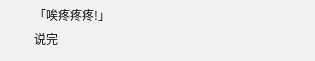「唉疼疼疼!」
说完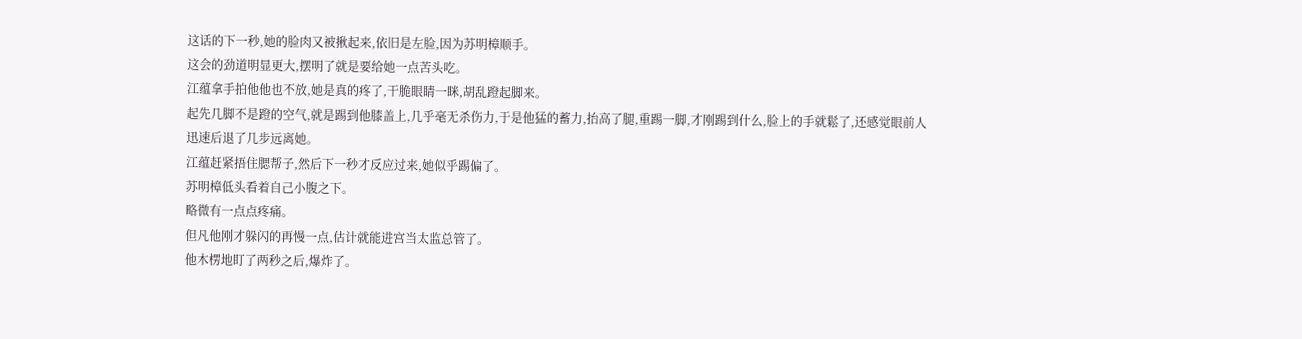这话的下一秒,她的脸肉又被揪起来,依旧是左脸,因为苏明樟顺手。
这会的劲道明显更大,摆明了就是要给她一点苦头吃。
江蕴拿手拍他他也不放,她是真的疼了,干脆眼睛一眯,胡乱蹬起脚来。
起先几脚不是蹬的空气,就是踢到他膝盖上,几乎毫无杀伤力,于是他猛的蓄力,抬高了腿,重踢一脚,才刚踢到什么,脸上的手就鬆了,还感觉眼前人迅速后退了几步远离她。
江蕴赶紧捂住腮帮子,然后下一秒才反应过来,她似乎踢偏了。
苏明樟低头看着自己小腹之下。
略微有一点点疼痛。
但凡他刚才躲闪的再慢一点,估计就能进宫当太监总管了。
他木楞地盯了两秒之后,爆炸了。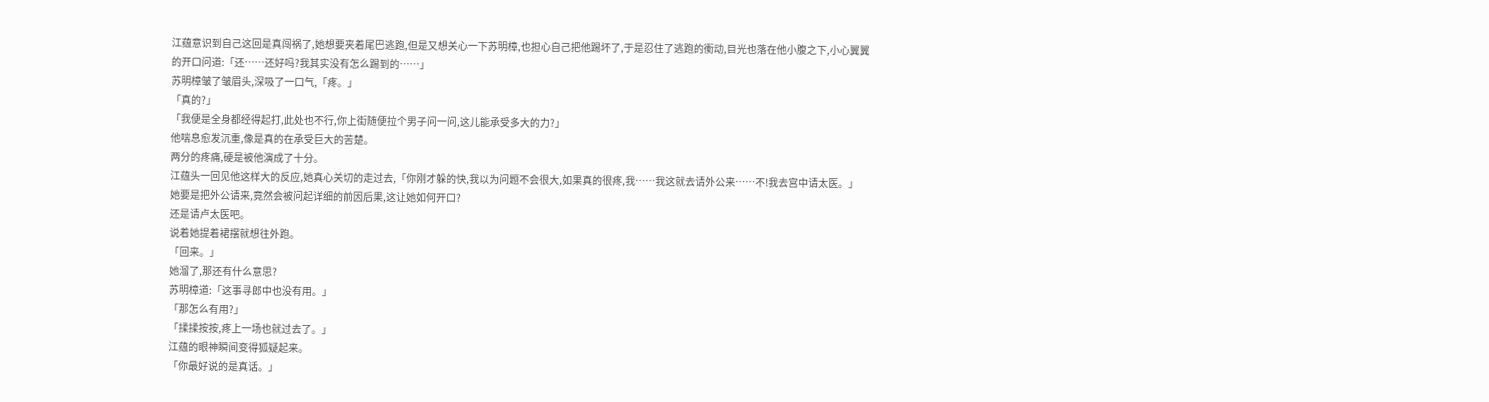江蕴意识到自己这回是真闯祸了,她想要夹着尾巴逃跑,但是又想关心一下苏明樟,也担心自己把他踢坏了,于是忍住了逃跑的衝动,目光也落在他小腹之下,小心翼翼的开口问道:「还……还好吗?我其实没有怎么踢到的……」
苏明樟皱了皱眉头,深吸了一口气,「疼。」
「真的?」
「我便是全身都经得起打,此处也不行,你上街随便拉个男子问一问,这儿能承受多大的力?」
他喘息愈发沉重,像是真的在承受巨大的苦楚。
两分的疼痛,硬是被他演成了十分。
江蕴头一回见他这样大的反应,她真心关切的走过去,「你刚才躲的快,我以为问题不会很大,如果真的很疼,我……我这就去请外公来……不!我去宫中请太医。」
她要是把外公请来,竟然会被问起详细的前因后果,这让她如何开口?
还是请卢太医吧。
说着她提着裙摆就想往外跑。
「回来。」
她溜了,那还有什么意思?
苏明樟道:「这事寻郎中也没有用。」
「那怎么有用?」
「揉揉按按,疼上一场也就过去了。」
江蕴的眼神瞬间变得狐疑起来。
「你最好说的是真话。」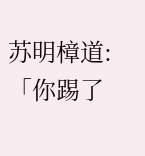苏明樟道:「你踢了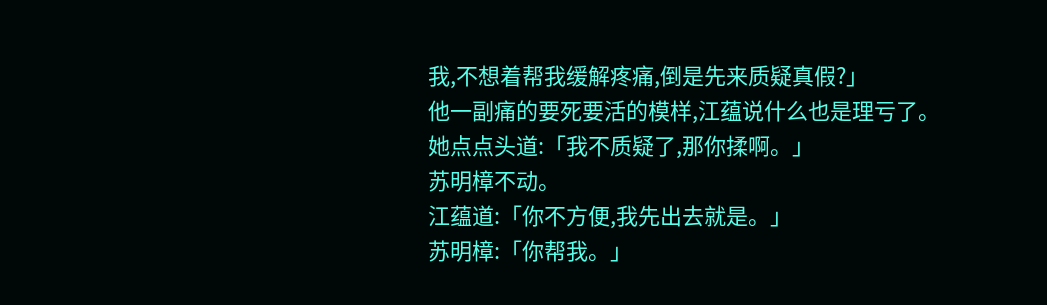我,不想着帮我缓解疼痛,倒是先来质疑真假?」
他一副痛的要死要活的模样,江蕴说什么也是理亏了。
她点点头道:「我不质疑了,那你揉啊。」
苏明樟不动。
江蕴道:「你不方便,我先出去就是。」
苏明樟:「你帮我。」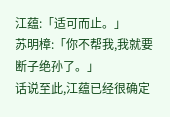江蕴:「适可而止。」
苏明樟:「你不帮我,我就要断子绝孙了。」
话说至此,江蕴已经很确定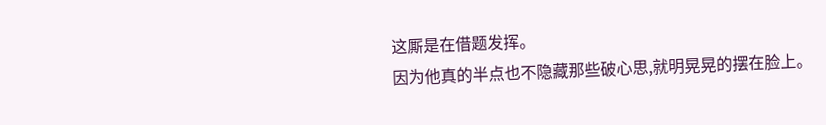这厮是在借题发挥。
因为他真的半点也不隐藏那些破心思,就明晃晃的摆在脸上。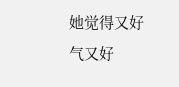她觉得又好气又好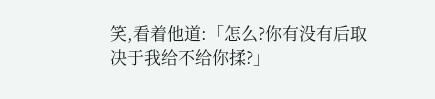笑,看着他道:「怎么?你有没有后取决于我给不给你揉?」